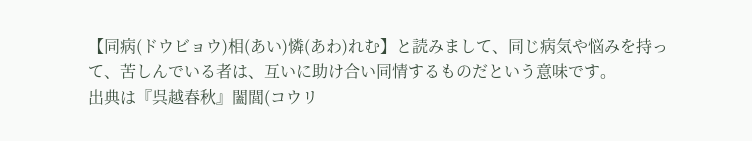【同病(ドウビョウ)相(あい)憐(あわ)れむ】と読みまして、同じ病気や悩みを持って、苦しんでいる者は、互いに助け合い同情するものだという意味です。
出典は『呉越春秋』闔閭(コウリ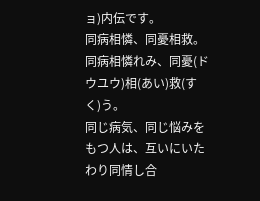ョ)内伝です。
同病相憐、同憂相救。
同病相憐れみ、同憂(ドウユウ)相(あい)救(すく)う。
同じ病気、同じ悩みをもつ人は、互いにいたわり同情し合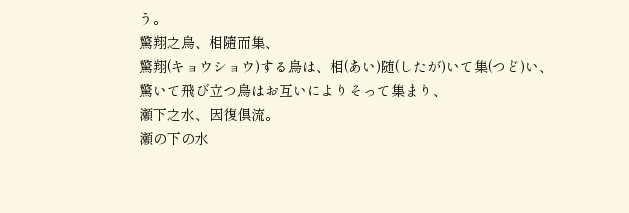う。
驚翔之鳥、相隨而集、
驚翔(キョウショウ)する鳥は、相(あい)随(したが)いて集(つど)い、
驚いて飛び立つ鳥はお互いによりそって集まり、
瀬下之水、因復倶流。
瀬の下の水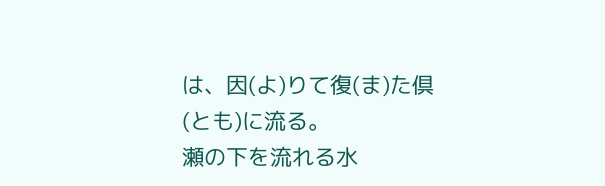は、因(よ)りて復(ま)た倶(とも)に流る。
瀬の下を流れる水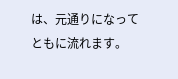は、元通りになってともに流れます。